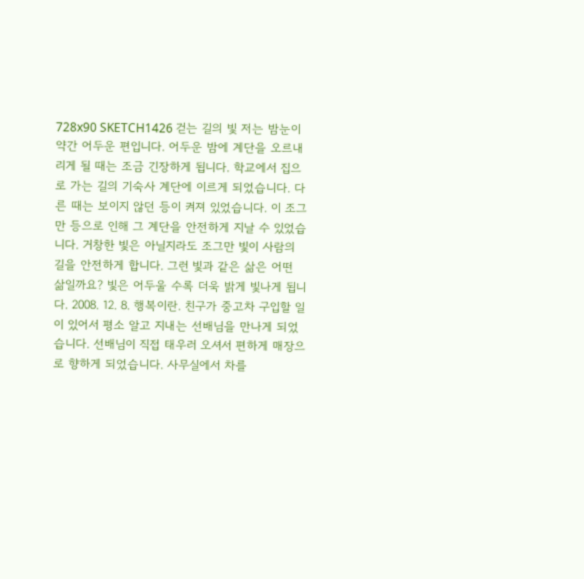728x90 SKETCH1426 걷는 길의 빛 저는 밤눈이 약간 어두운 편입니다. 어두운 밤에 계단을 오르내리게 될 때는 조금 긴장하게 됩니다. 학교에서 집으로 가는 길의 기숙사 계단에 이르게 되었습니다. 다른 때는 보이지 않던 등이 켜져 있었습니다. 이 조그만 등으로 인해 그 계단을 안전하게 지날 수 있었습니다. 거창한 빛은 아닐지라도 조그만 빛이 사람의 길을 안전하게 합니다. 그런 빛과 같은 삶은 어떤 삶일까요? 빛은 어두울 수록 더욱 밝게 빛나게 됩니다. 2008. 12. 8. 행복이란. 친구가 중고차 구입할 일이 있어서 평소 알고 지내는 선배님을 만나게 되었습니다. 선배님이 직접 태우러 오셔서 편하게 매장으로 향하게 되었습니다. 사무실에서 차를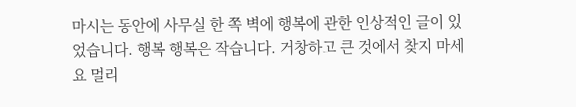마시는 동안에 사무실 한 쪽 벽에 행복에 관한 인상적인 글이 있었습니다. 행복 행복은 작습니다. 거창하고 큰 것에서 찾지 마세요 멀리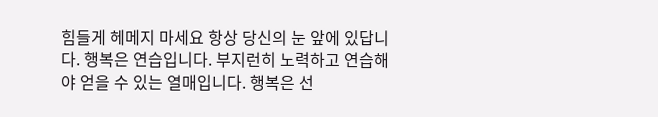힘들게 헤메지 마세요 항상 당신의 눈 앞에 있답니다. 행복은 연습입니다. 부지런히 노력하고 연습해야 얻을 수 있는 열매입니다. 행복은 선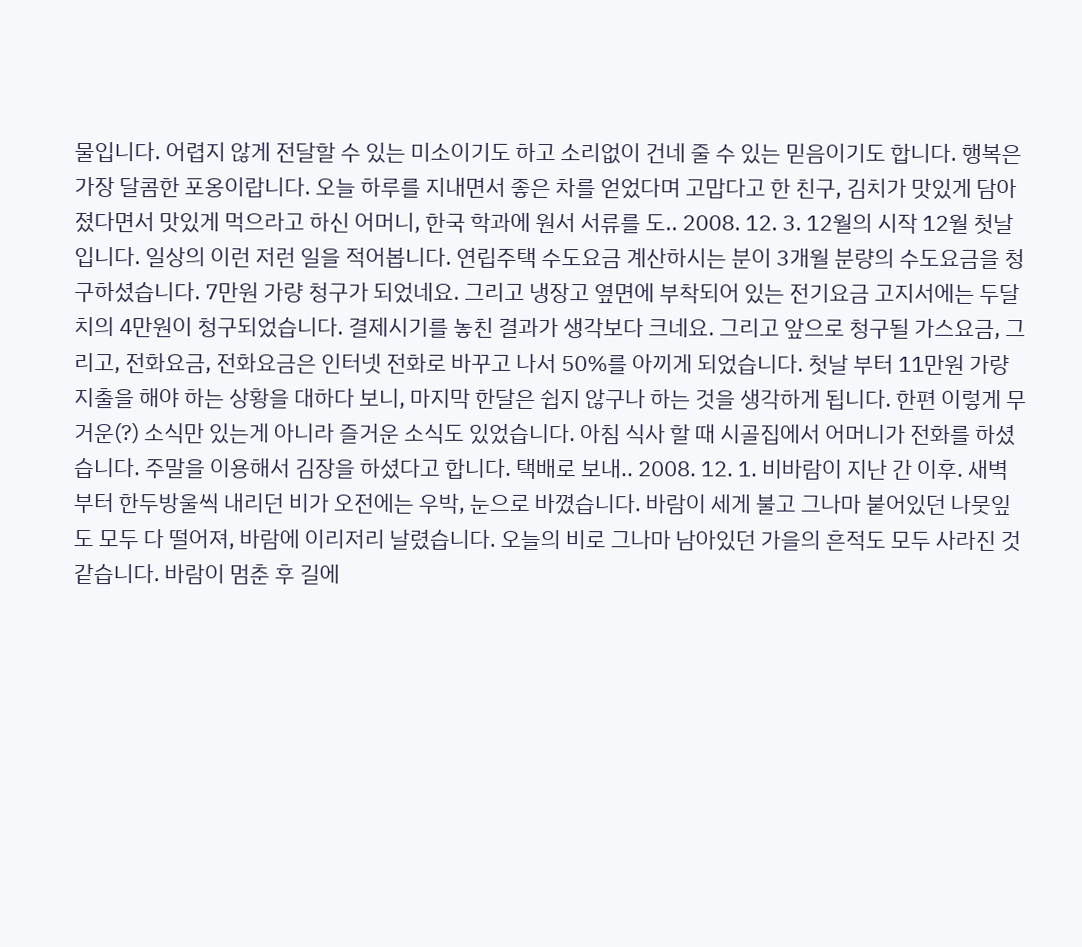물입니다. 어렵지 않게 전달할 수 있는 미소이기도 하고 소리없이 건네 줄 수 있는 믿음이기도 합니다. 행복은 가장 달콤한 포옹이랍니다. 오늘 하루를 지내면서 좋은 차를 얻었다며 고맙다고 한 친구, 김치가 맛있게 담아졌다면서 맛있게 먹으라고 하신 어머니, 한국 학과에 원서 서류를 도.. 2008. 12. 3. 12월의 시작 12월 첫날입니다. 일상의 이런 저런 일을 적어봅니다. 연립주택 수도요금 계산하시는 분이 3개월 분량의 수도요금을 청구하셨습니다. 7만원 가량 청구가 되었네요. 그리고 냉장고 옆면에 부착되어 있는 전기요금 고지서에는 두달치의 4만원이 청구되었습니다. 결제시기를 놓친 결과가 생각보다 크네요. 그리고 앞으로 청구될 가스요금, 그리고, 전화요금, 전화요금은 인터넷 전화로 바꾸고 나서 50%를 아끼게 되었습니다. 첫날 부터 11만원 가량 지출을 해야 하는 상황을 대하다 보니, 마지막 한달은 쉽지 않구나 하는 것을 생각하게 됩니다. 한편 이렇게 무거운(?) 소식만 있는게 아니라 즐거운 소식도 있었습니다. 아침 식사 할 때 시골집에서 어머니가 전화를 하셨습니다. 주말을 이용해서 김장을 하셨다고 합니다. 택배로 보내.. 2008. 12. 1. 비바람이 지난 간 이후. 새벽부터 한두방울씩 내리던 비가 오전에는 우박, 눈으로 바꼈습니다. 바람이 세게 불고 그나마 붙어있던 나뭇잎도 모두 다 떨어져, 바람에 이리저리 날렸습니다. 오늘의 비로 그나마 남아있던 가을의 흔적도 모두 사라진 것 같습니다. 바람이 멈춘 후 길에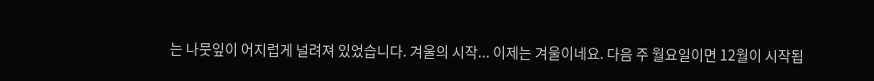는 나뭇잎이 어지럽게 널려져 있었습니다. 겨울의 시작... 이제는 겨울이네요. 다음 주 월요일이면 12월이 시작됩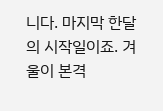니다. 마지막 한달의 시작일이죠. 겨울이 본격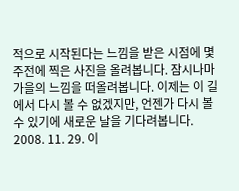적으로 시작된다는 느낌을 받은 시점에 몇 주전에 찍은 사진을 올려봅니다. 잠시나마 가을의 느낌을 떠올려봅니다. 이제는 이 길에서 다시 볼 수 없겠지만, 언젠가 다시 볼 수 있기에 새로운 날을 기다려봅니다. 2008. 11. 29. 이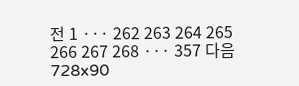전 1 ··· 262 263 264 265 266 267 268 ··· 357 다음 728x90